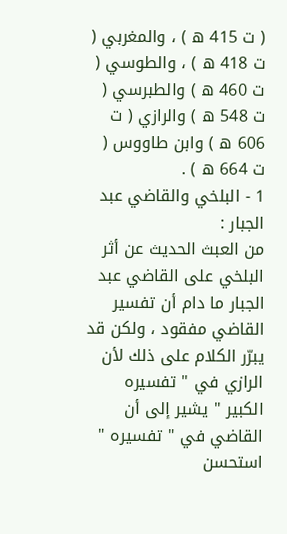( ت 415 ه ) ، والمغربي ( ت 418 ه ) ، والطوسي ( ت 460 ه ) والطبرسي ( ت 548 ه ) والرازي ( ت 606 ه ) وابن طاووس ( ت 664 ه ) .
1 - البلخي والقاضي عبد الجبار :
من العبث الحديث عن أثر البلخي على القاضي عبد الجبار ما دام أن تفسير القاضي مفقود ، ولكن قد يبرّر الكلام على ذلك لأن الرازي في " تفسيره الكبير " يشير إلى أن القاضي في " تفسيره " استحسن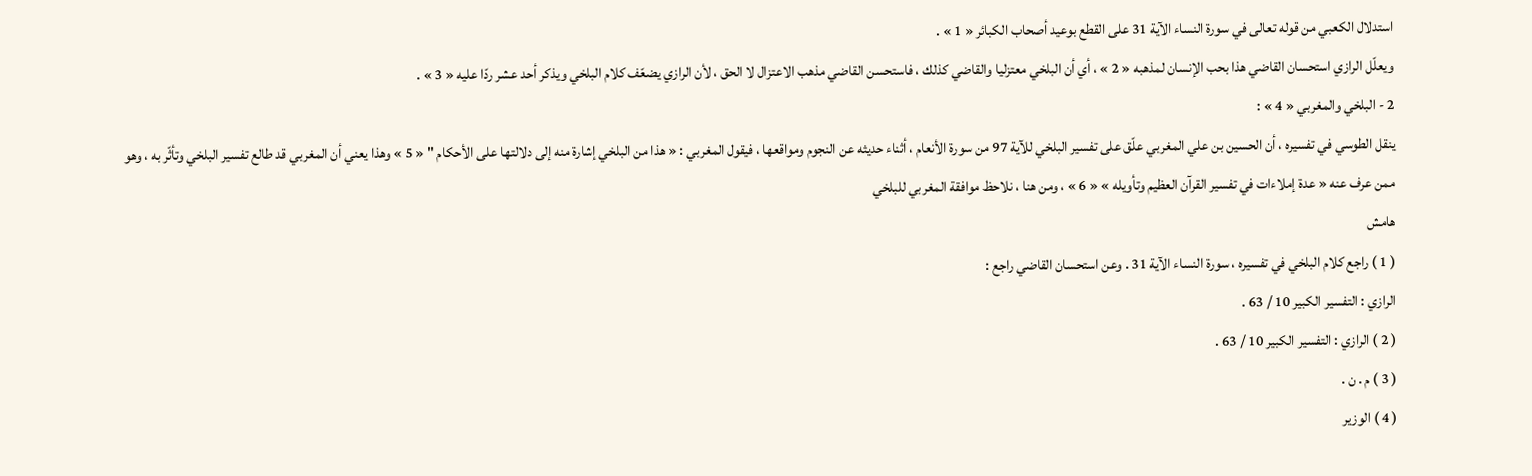استدلال الكعبي من قوله تعالى في سورة النساء الآية 31 على القطع بوعيد أصحاب الكبائر « 1 » .
ويعلّل الرازي استحسان القاضي هذا بحب الإنسان لمذهبه « 2 » ، أي أن البلخي معتزليا والقاضي كذلك ، فاستحسن القاضي مذهب الاعتزال لا الحق ، لأن الرازي يضعّف كلام البلخي ويذكر أحد عشر ردّا عليه « 3 » .
2 - البلخي والمغربي « 4 » :
ينقل الطوسي في تفسيره ، أن الحسين بن علي المغربي علّق على تفسير البلخي للآية 97 من سورة الأنعام ، أثناء حديثه عن النجوم ومواقعها ، فيقول المغربي : « هذا من البلخي إشارة منه إلى دلالتها على الأحكام " « 5 » وهذا يعني أن المغربي قد طالع تفسير البلخي وتأثّر به ، وهو ممن عرف عنه « عدة إملاءات في تفسير القرآن العظيم وتأويله » « 6 » ، ومن هنا ، نلاحظ موافقة المغربي للبلخي
هامش
( 1 ) راجع كلام البلخي في تفسيره ، سورة النساء الآية 31 . وعن استحسان القاضي راجع :
الرازي : التفسير الكبير 10 / 63 .
( 2 ) الرازي : التفسير الكبير 10 / 63 .
( 3 ) م . ن .
( 4 ) الوزير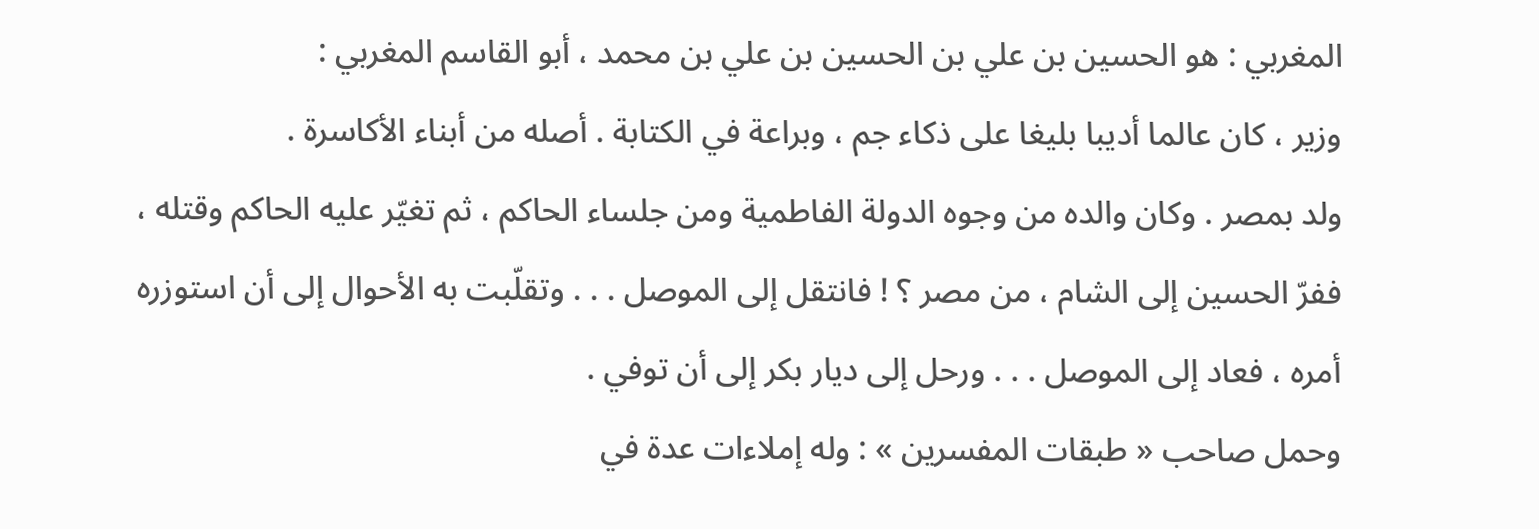المغربي : هو الحسين بن علي بن الحسين بن علي بن محمد ، أبو القاسم المغربي :
وزير ، كان عالما أديبا بليغا على ذكاء جم ، وبراعة في الكتابة . أصله من أبناء الأكاسرة .
ولد بمصر . وكان والده من وجوه الدولة الفاطمية ومن جلساء الحاكم ، ثم تغيّر عليه الحاكم وقتله ، ففرّ الحسين إلى الشام ، من مصر ؟ ! فانتقل إلى الموصل . . . وتقلّبت به الأحوال إلى أن استوزره أمره ، فعاد إلى الموصل . . . ورحل إلى ديار بكر إلى أن توفي .
وحمل صاحب « طبقات المفسرين » : وله إملاءات عدة في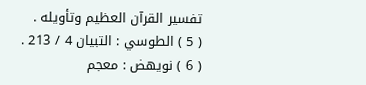تفسير القرآن العظيم وتأويله .
( 5 ) الطوسي : التبيان 4 / 213 .
( 6 ) نويهض : معجم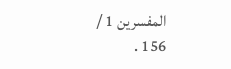المفسرين 1 / 156 .